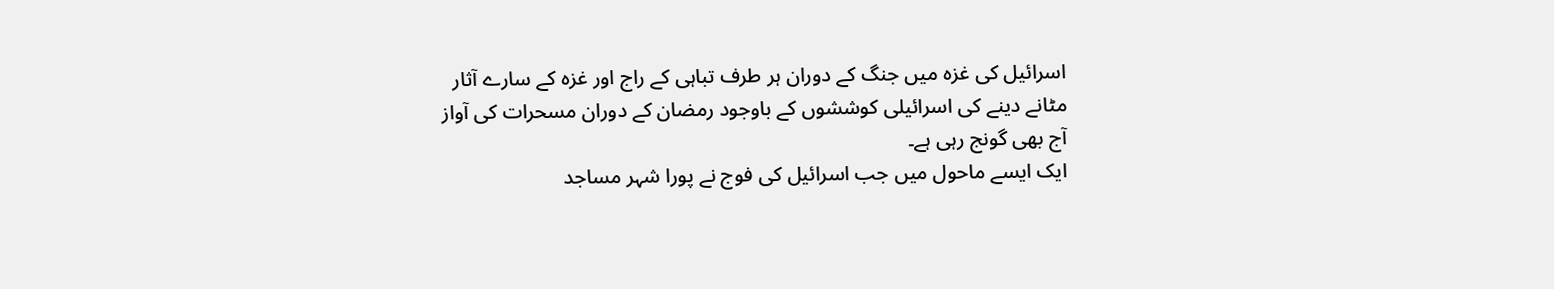اسرائیل کی غزہ میں جنگ کے دوران ہر طرف تباہی کے راج اور غزہ کے سارے آثار مٹانے دینے کی اسرائیلی کوششوں کے باوجود رمضان کے دوران مسحرات کی آواز آج بھی گونج رہی ہے۔
ایک ایسے ماحول میں جب اسرائیل کی فوج نے پورا شہر مساجد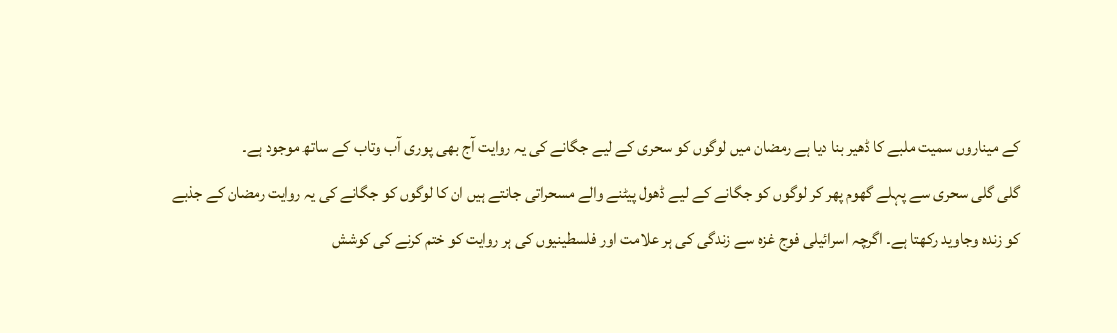کے میناروں سمیت ملبے کا ڈھیر بنا دیا ہے رمضان میں لوگوں کو سحری کے لیے جگانے کی یہ روایت آج بھی پوری آب وتاب کے ساتھ موجود ہے۔
گلی گلی سحری سے پہلے گھوم پھر کر لوگوں کو جگانے کے لیے ڈھول پیٹنے والے مسحراتی جانتے ہیں ان کا لوگوں کو جگانے کی یہ روایت رمضان کے جذبے کو زندہ وجاوید رکھتا ہے۔ اگرچہ اسرائیلی فوج غزہ سے زندگی کی ہر علامت اور فلسطینیوں کی ہر روایت کو ختم کرنے کی کوشش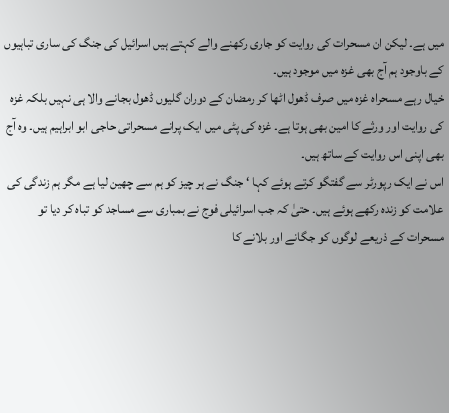میں ہے۔ لیکن ان مسحرات کی روایت کو جاری رکھنے والے کہتے ہیں اسرائیل کی جنگ کی ساری تباہیوں کے باوجود ہم آج بھی غزہ میں موجود ہیں۔
خیال رہے مسحراہ غزہ میں صرف ڈھول اٹھا کر رمضان کے دوران گلیوں ڈھول بجانے والا ہی نہیں بلکہ غزہ کی روایت اور ورثے کا امین بھی ہوتا ہے۔ غزہ کی پٹی میں ایک پرانے مسحراتی حاجی ابو ابراہیم ہیں۔ وہ آج بھی اپنی اس روایت کے ساتھ ہیں۔
اس نے ایک رپورٹر سے گفتگو کرتے ہوئے کہا ‘ جنگ نے ہر چیز کو ہم سے چھین لیا ہے مگر ہم زندگی کی علامت کو زندہ رکھے ہوئے ہیں۔ حتیٰ کہ جب اسرائیلی فوج نے بمباری سے مساجد کو تباہ کر دیا تو مسحرات کے ذریعے لوگوں کو جگانے اور بلانے کا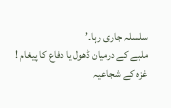سلسلہ جاری رہا۔’
ملبے کے درمیان ڈھول یا دفاع کا پیغام !
غزہ کے شجاعیہ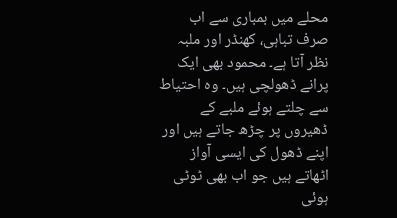محلے میں بمباری سے اب صرف تباہی، کھنڈر اور ملبہ نظر آتا ہے۔ محمود بھی ایک پرانے ڈھولچی ہیں۔ وہ احتیاط سے چلتے ہوئے ملبے کے ڈھیروں پر چڑھ جاتے ہیں اور اپنے ڈھول کی ایسی آواز اٹھاتے ہیں جو اب بھی ٹوٹی ہوئی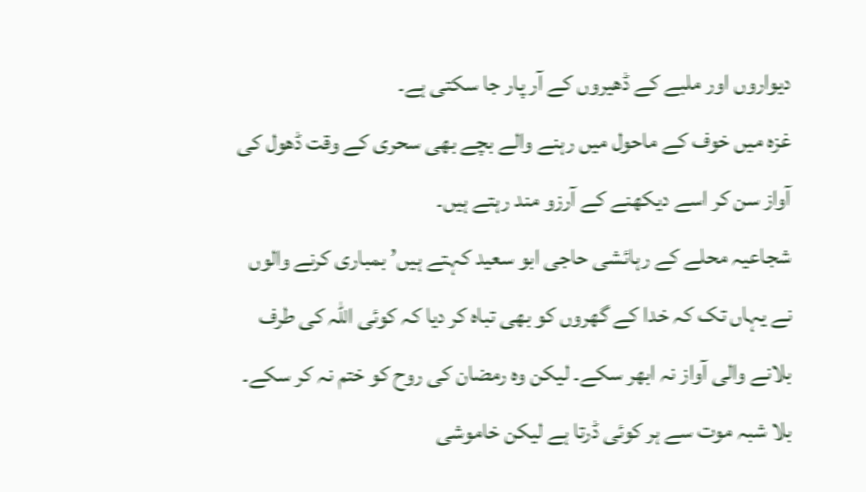دیواروں اور ملبے کے ڈھیروں کے آر پار جا سکتی ہے۔
غزہ میں خوف کے ماحول میں رہنے والے بچے بھی سحری کے وقت ڈھول کی آواز سن کر اسے دیکھنے کے آرزو مند رہتے ہیں۔
شجاعیہ محلے کے رہائشی حاجی ابو سعید کہتے ہیں’ بمباری کرنے والوں نے یہاں تک کہ خدا کے گھروں کو بھی تباہ کر دیا کہ کوئی اللہ کی طرف بلانے والی آواز نہ ابھر سکے۔ لیکن وہ رمضان کی روح کو ختم نہ کر سکے۔ بلا شبہ موت سے ہر کوئی ڈرتا ہے لیکن خاموشی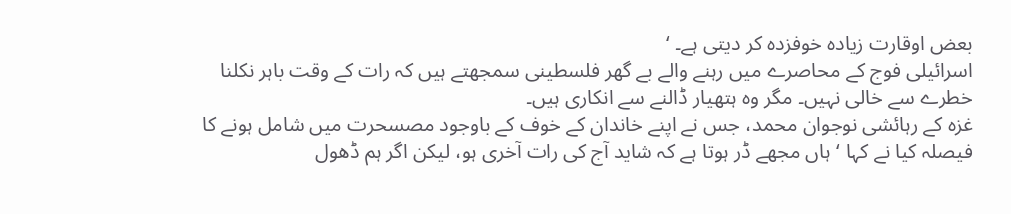بعض اوقارت زیادہ خوفزدہ کر دیتی ہے۔ ‘
اسرائیلی فوج کے محاصرے میں رہنے والے بے گھر فلسطینی سمجھتے ہیں کہ رات کے وقت باہر نکلنا خطرے سے خالی نہیں۔ مگر وہ ہتھیار ڈالنے سے انکاری ہیں۔
غزہ کے رہائشی نوجوان محمد، جس نے اپنے خاندان کے خوف کے باوجود مصسحرت میں شامل ہونے کا فیصلہ کیا نے کہا ‘ہاں مجھے ڈر ہوتا ہے کہ شاید آج کی رات آخری ہو، لیکن اگر ہم ڈھول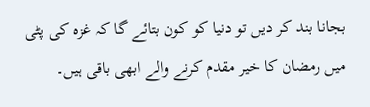بجانا بند کر دیں تو دنیا کو کون بتائے گا کہ غزہ کی پٹی میں رمضان کا خیر مقدم کرنے والے ابھی باقی ہیں۔